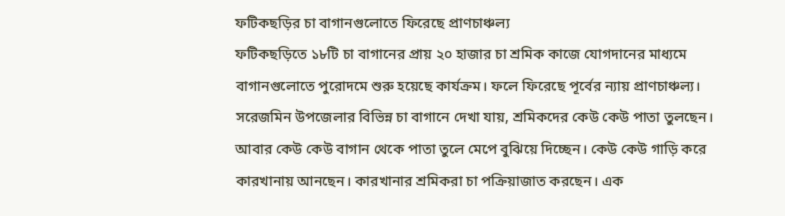ফটিকছড়ির চা বাগানগুলোতে ফিরেছে প্রাণচাঞ্চল্য
ফটিকছড়িতে ১৮টি চা বাগানের প্রায় ২০ হাজার চা শ্রমিক কাজে যোগদানের মাধ্যমে বাগানগুলোতে পুরোদমে শুরু হয়েছে কার্যক্রম। ফলে ফিরেছে পূর্বের ন্যায় প্রাণচাঞ্চল্য।
সরেজমিন উপজেলার বিভিন্ন চা বাগানে দেখা যায়, শ্রমিকদের কেউ কেউ পাতা তুলছেন। আবার কেউ কেউ বাগান থেকে পাতা তুলে মেপে বুঝিয়ে দিচ্ছেন। কেউ কেউ গাড়ি করে কারখানায় আনছেন। কারখানার শ্রমিকরা চা পক্রিয়াজাত করছেন। এক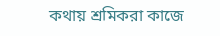কথায় শ্রমিকরা কাজে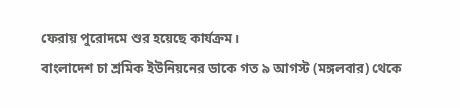ফেরায় পুরোদমে শুর হয়েছে কার্যক্রম।
বাংলাদেশ চা শ্রমিক ইউনিয়নের ডাকে গত ৯ আগস্ট (মঙ্গলবার) থেকে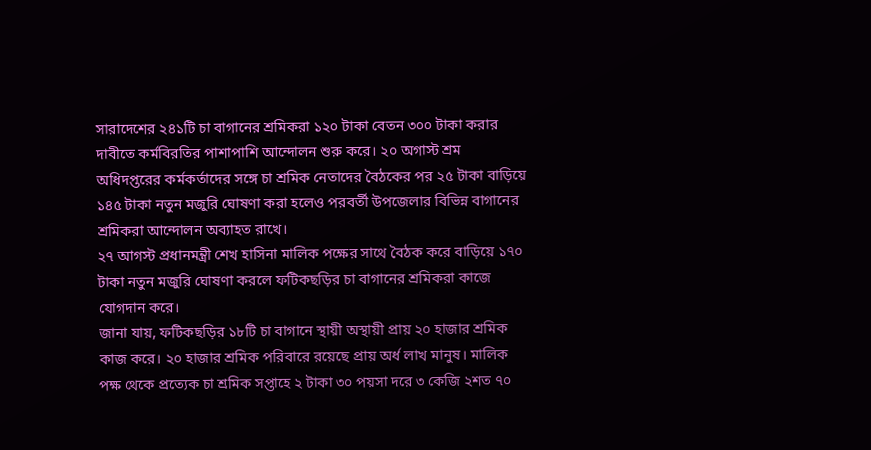সারাদেশের ২৪১টি চা বাগানের শ্রমিকরা ১২০ টাকা বেতন ৩০০ টাকা করার দাবীতে কর্মবিরতির পাশাপাশি আন্দোলন শুরু করে। ২০ অগাস্ট শ্রম অধিদপ্তরের কর্মকর্তাদের সঙ্গে চা শ্রমিক নেতাদের বৈঠকের পর ২৫ টাকা বাড়িয়ে ১৪৫ টাকা নতুন মজুরি ঘোষণা করা হলেও পরবর্তী উপজেলার বিভিন্ন বাগানের শ্রমিকরা আন্দোলন অব্যাহত রাখে।
২৭ আগস্ট প্রধানমন্ত্রী শেখ হাসিনা মালিক পক্ষের সাথে বৈঠক করে বাড়িয়ে ১৭০ টাকা নতুন মজুরি ঘোষণা করলে ফটিকছড়ির চা বাগানের শ্রমিকরা কাজে যোগদান করে।
জানা যায়, ফটিকছড়ির ১৮টি চা বাগানে স্থায়ী অস্থায়ী প্রায় ২০ হাজার শ্রমিক কাজ করে। ২০ হাজার শ্রমিক পরিবারে রয়েছে প্রায় অর্ধ লাখ মানুষ। মালিক পক্ষ থেকে প্রত্যেক চা শ্রমিক সপ্তাহে ২ টাকা ৩০ পয়সা দরে ৩ কেজি ২শত ৭০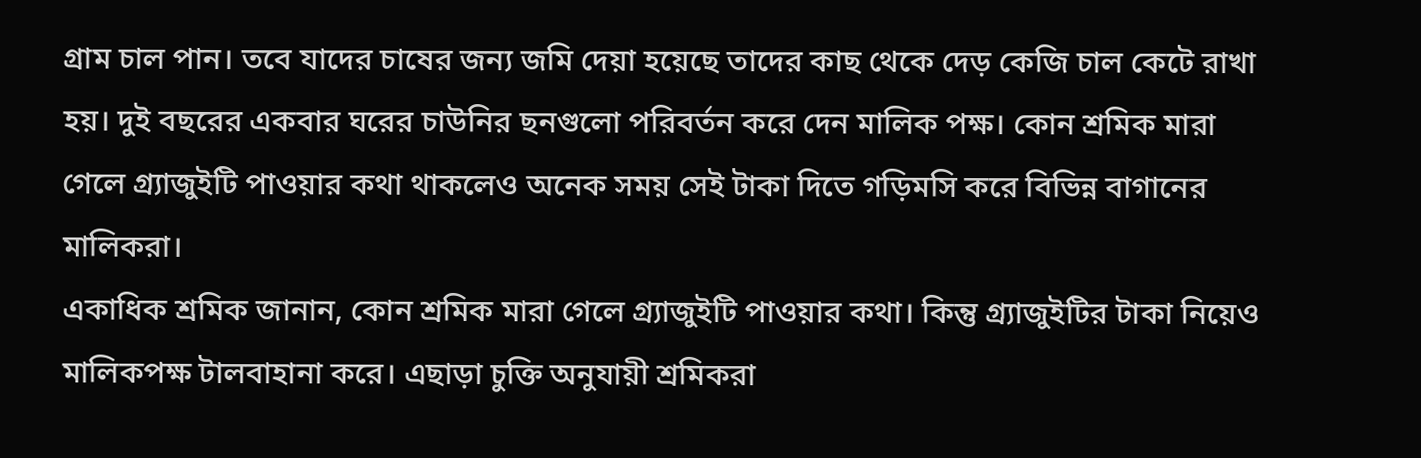গ্রাম চাল পান। তবে যাদের চাষের জন্য জমি দেয়া হয়েছে তাদের কাছ থেকে দেড় কেজি চাল কেটে রাখা হয়। দুই বছরের একবার ঘরের চাউনির ছনগুলো পরিবর্তন করে দেন মালিক পক্ষ। কোন শ্রমিক মারা গেলে গ্র্যাজুইটি পাওয়ার কথা থাকলেও অনেক সময় সেই টাকা দিতে গড়িমসি করে বিভিন্ন বাগানের মালিকরা।
একাধিক শ্রমিক জানান, কোন শ্রমিক মারা গেলে গ্র্যাজুইটি পাওয়ার কথা। কিন্তু গ্র্যাজুইটির টাকা নিয়েও মালিকপক্ষ টালবাহানা করে। এছাড়া চুক্তি অনুযায়ী শ্রমিকরা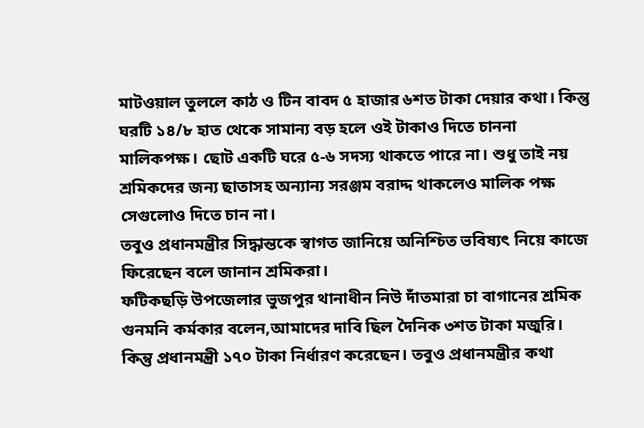মাটওয়াল তুললে কাঠ ও টিন বাবদ ৫ হাজার ৬শত টাকা দেয়ার কথা। কিন্তু ঘরটি ১৪/৮ হাত থেকে সামান্য বড় হলে ওই টাকাও দিতে চাননা মালিকপক্ষ। ছোট একটি ঘরে ৫-৬ সদস্য থাকতে পারে না। শুধু তাই নয় শ্রমিকদের জন্য ছাতাসহ অন্যান্য সরঞ্জম বরাদ্দ থাকলেও মালিক পক্ষ সেগুলোও দিতে চান না।
তবুও প্রধানমন্ত্রীর সিদ্ধান্তকে স্বাগত জানিয়ে অনিশ্চিত ভবিষ্যৎ নিয়ে কাজে ফিরেছেন বলে জানান শ্রমিকরা।
ফটিকছড়ি উপজেলার ভুজপুর থানাধীন নিউ দাঁতমারা চা বাগানের শ্রমিক গুনমনি কর্মকার বলেন,আমাদের দাবি ছিল দৈনিক ৩শত টাকা মজুরি। কিন্তু প্রধানমন্ত্রী ১৭০ টাকা নির্ধারণ করেছেন। তবুও প্রধানমন্ত্রীর কথা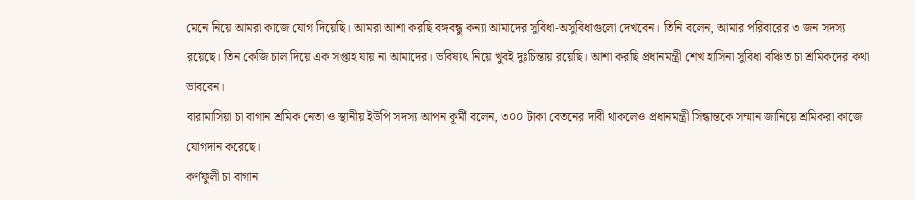মেনে নিয়ে আমরা কাজে যোগ দিয়েছি। আমরা আশা করছি বঙ্গবন্ধু কন্যা আমাদের সুবিধা-অসুবিধাগুলো দেখবেন। তিনি বলেন, আমার পরিবারের ৩ জন সদস্য রয়েছে। তিন কেজি চাল দিয়ে এক সপ্তাহ যায় না আমাদের। ভবিষ্যৎ নিয়ে খুবই দুঃচিন্তায় রয়েছি। আশা করছি প্রধানমন্ত্রী শেখ হাসিনা সুবিধা বঞ্চিত চা শ্রমিকদের কথা ভাববেন।
বারামাসিয়া চা বাগান শ্রমিক নেতা ও স্থানীয় ইউপি সদস্য আপন কূর্মী বলেন, ৩০০ টাকা বেতনের দাবী থাকলেও প্রধানমন্ত্রী সিন্ধান্তকে সম্মান জানিয়ে শ্রমিকরা কাজে যোগদান করেছে।
কর্ণফুলী চা বাগান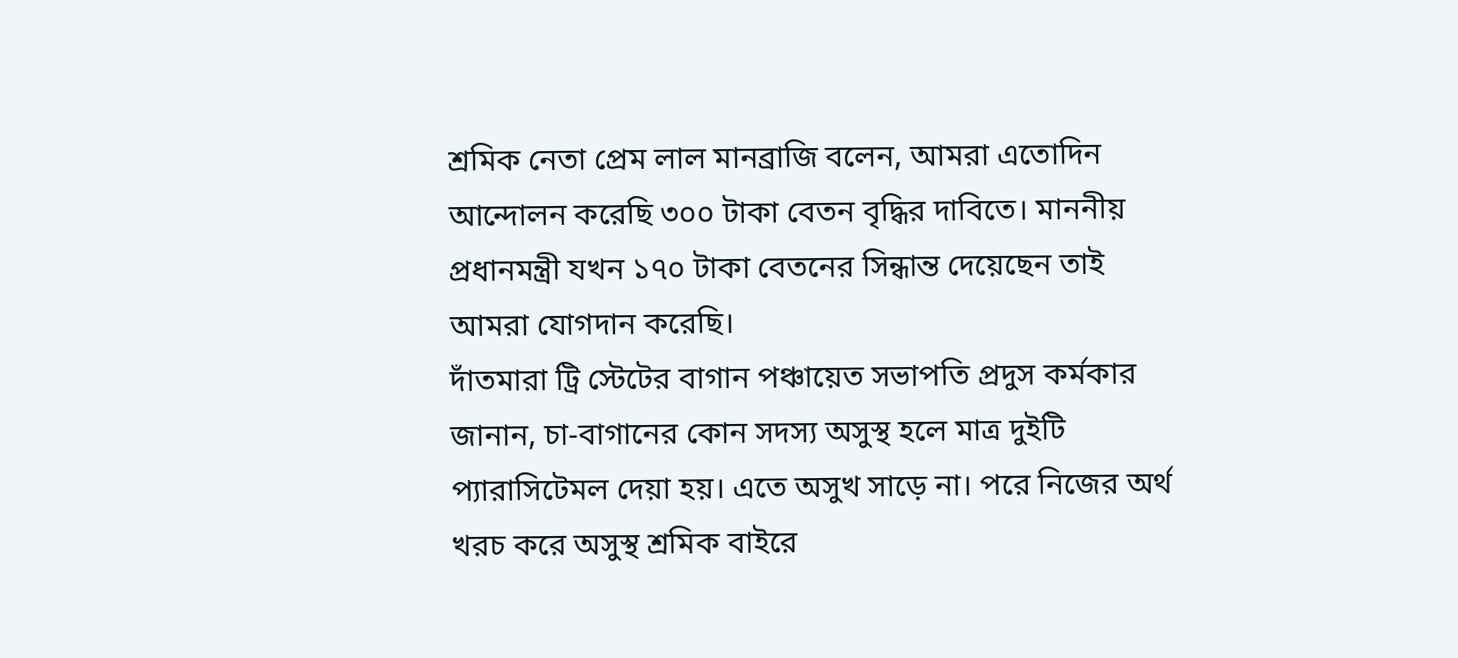শ্রমিক নেতা প্রেম লাল মানব্রাজি বলেন, আমরা এতোদিন আন্দোলন করেছি ৩০০ টাকা বেতন বৃদ্ধির দাবিতে। মাননীয় প্রধানমন্ত্রী যখন ১৭০ টাকা বেতনের সিন্ধান্ত দেয়েছেন তাই আমরা যোগদান করেছি।
দাঁতমারা ট্রি স্টেটের বাগান পঞ্চায়েত সভাপতি প্রদুস কর্মকার জানান, চা-বাগানের কোন সদস্য অসুস্থ হলে মাত্র দুইটি প্যারাসিটেমল দেয়া হয়। এতে অসুখ সাড়ে না। পরে নিজের অর্থ খরচ করে অসুস্থ শ্রমিক বাইরে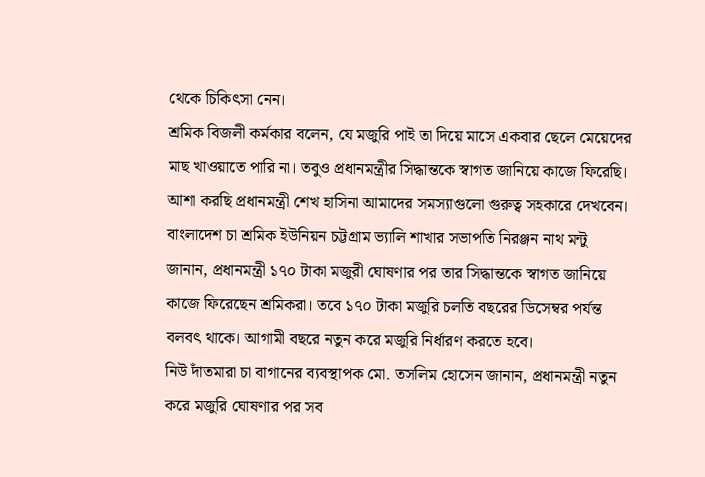থেকে চিকিৎসা নেন।
শ্রমিক বিজলী কর্মকার বলেন, যে মজুরি পাই তা দিয়ে মাসে একবার ছেলে মেয়েদের মাছ খাওয়াতে পারি না। তবুও প্রধানমন্ত্রীর সিদ্ধান্তকে স্বাগত জানিয়ে কাজে ফিরেছি। আশা করছি প্রধানমন্ত্রী শেখ হাসিনা আমাদের সমস্যাগুলো গুরুত্ব সহকারে দেখবেন।
বাংলাদেশ চা শ্রমিক ইউনিয়ন চট্টগ্রাম ভ্যালি শাখার সভাপতি নিরঞ্জন নাথ মন্টু জানান, প্রধানমন্ত্রী ১৭০ টাকা মজুরী ঘোষণার পর তার সিদ্ধান্তকে স্বাগত জানিয়ে কাজে ফিরেছেন শ্রমিকরা। তবে ১৭০ টাকা মজুরি চলতি বছরের ডিসেম্বর পর্যন্ত বলবৎ থাকে। আগামী বছরে নতুন করে মজুরি নির্ধারণ করতে হবে।
নিউ দাঁতমারা চা বাগানের ব্যবস্থাপক মো. তসলিম হোসেন জানান, প্রধানমন্ত্রী নতুন করে মজুরি ঘোষণার পর সব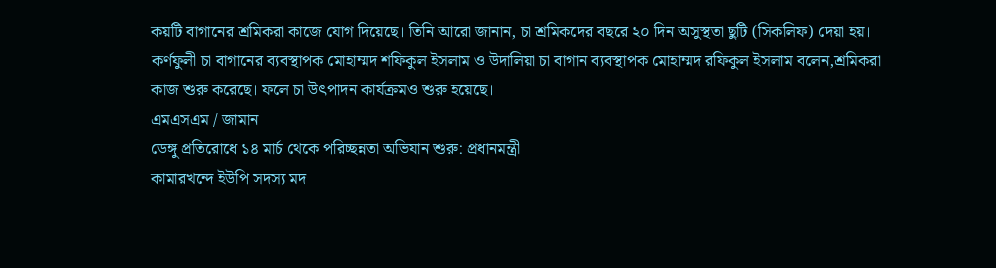কয়টি বাগানের শ্রমিকরা কাজে যোগ দিয়েছে। তিনি আরো জানান, চা শ্রমিকদের বছরে ২০ দিন অসুস্থতা ছুটি (সিকলিফ) দেয়া হয়।
কর্ণফুলী চা বাগানের ব্যবস্থাপক মোহাম্মদ শফিকুল ইসলাম ও উদালিয়া চা বাগান ব্যবস্থাপক মোহাম্মদ রফিকুল ইসলাম বলেন,শ্রমিকরা কাজ শুরু করেছে। ফলে চা উৎপাদন কার্যক্রমও শুরু হয়েছে।
এমএসএম / জামান
ডেঙ্গু প্রতিরোধে ১৪ মার্চ থেকে পরিচ্ছন্নতা অভিযান শুরু: প্রধানমন্ত্রী
কামারখন্দে ইউপি সদস্য মদ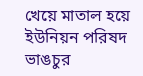খেয়ে মাতাল হয়ে ইউনিয়ন পরিষদ ভাঙচুর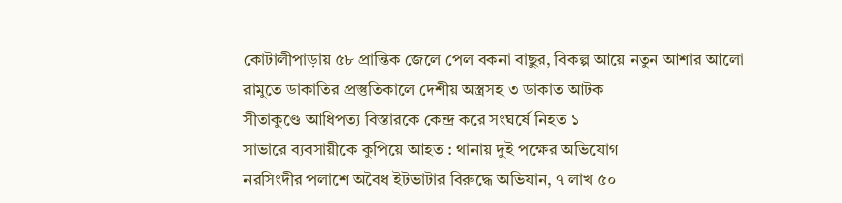কোটালীপাড়ায় ৫৮ প্রান্তিক জেলে পেল বকনা বাছুর, বিকল্প আয়ে নতুন আশার আলো
রামুতে ডাকাতির প্রস্তুতিকালে দেশীয় অস্ত্রসহ ৩ ডাকাত আটক
সীতাকুণ্ডে আধিপত্য বিস্তারকে কেন্দ্র করে সংঘর্ষে নিহত ১
সাভারে ব্যবসায়ীকে কুপিয়ে আহত : থানায় দুই পক্ষের অভিযোগ
নরসিংদীর পলাশে অবৈধ ইটভাটার বিরুদ্ধে অভিযান, ৭ লাখ ৫০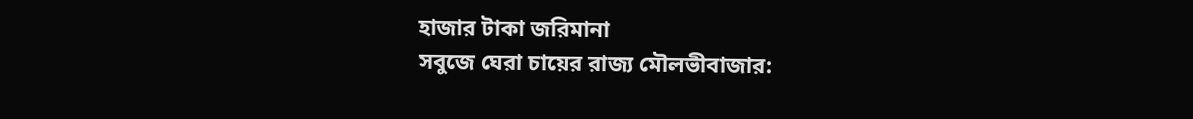হাজার টাকা জরিমানা
সবুজে ঘেরা চায়ের রাজ্য মৌলভীবাজার: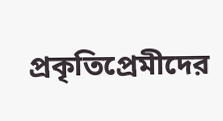প্রকৃতিপ্রেমীদের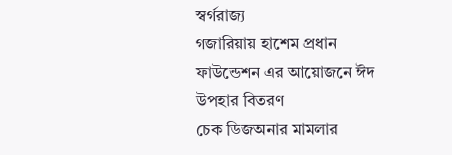স্বর্গরাজ্য
গজারিয়ায় হাশেম প্রধান ফাউন্ডেশন এর আয়োজনে ঈদ উপহার বিতরণ
চেক ডিজঅনার মামলার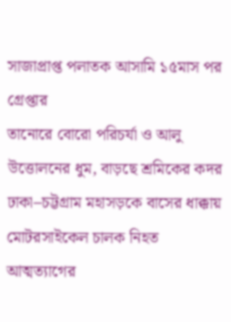সাজাপ্রাপ্ত পলাতক আসামি ১৫মাস পর গ্রেপ্তার
তানোরে বোরো পরিচর্যা ও আলু উত্তোলনের ধুম, বাড়ছে শ্রমিকের কদর
ঢাকা–চট্টগ্রাম মহাসড়কে বাসের ধাক্কায় মোটরসাইকেল চালক নিহত
আত্মত্যাগের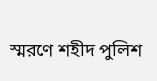স্মরণে শহীদ পুলিশ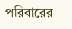পরিবারের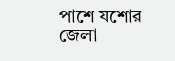পাশে যশোর জেলা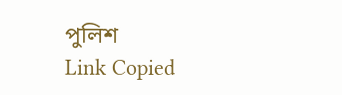পুলিশ
Link Copied